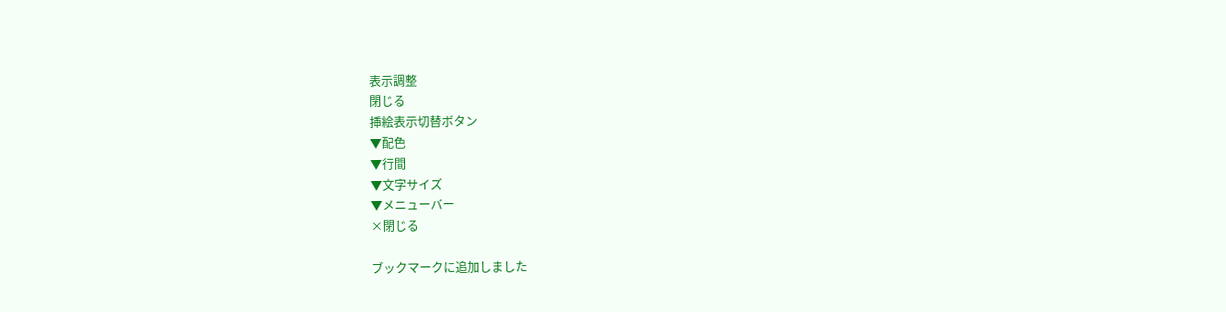表示調整
閉じる
挿絵表示切替ボタン
▼配色
▼行間
▼文字サイズ
▼メニューバー
×閉じる

ブックマークに追加しました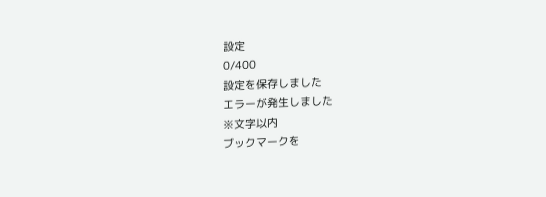設定
0/400
設定を保存しました
エラーが発生しました
※文字以内
ブックマークを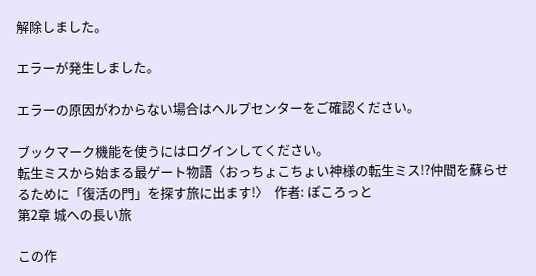解除しました。

エラーが発生しました。

エラーの原因がわからない場合はヘルプセンターをご確認ください。

ブックマーク機能を使うにはログインしてください。
転生ミスから始まる最ゲート物語〈おっちょこちょい神様の転生ミス!?仲間を蘇らせるために「復活の門」を探す旅に出ます!〉  作者: ぽころっと
第2章 城への長い旅

この作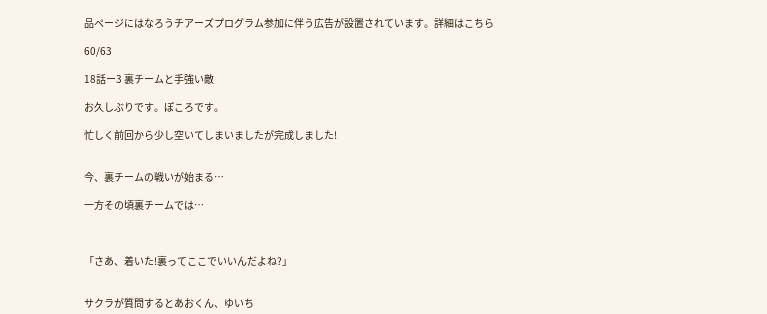品ページにはなろうチアーズプログラム参加に伴う広告が設置されています。詳細はこちら

60/63

18話ー3 裏チームと手強い敵

お久しぶりです。ぽころです。

忙しく前回から少し空いてしまいましたが完成しました!


今、裏チームの戦いが始まる…

一方その頃裏チームでは…



「さあ、着いた!裏ってここでいいんだよね?」


サクラが質問するとあおくん、ゆいち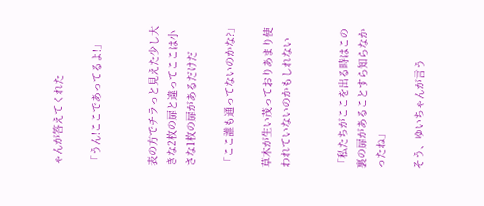ゃんが答えてくれた

「うん!ここであってるよ!」


表の方でチラっと見えた少し大きな2枚の扉と違ってここは小さな1枚の扉があるだけだ

「ここ誰も通ってないのかな?」

草木が生い茂っておりあまり使われていないのかもしれない


「私たちがここを出る時はこの裏の扉があることすら知らなかったね」

そう、ゆいちゃんが言う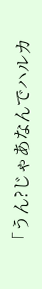「うん?じゃあなんでハルカ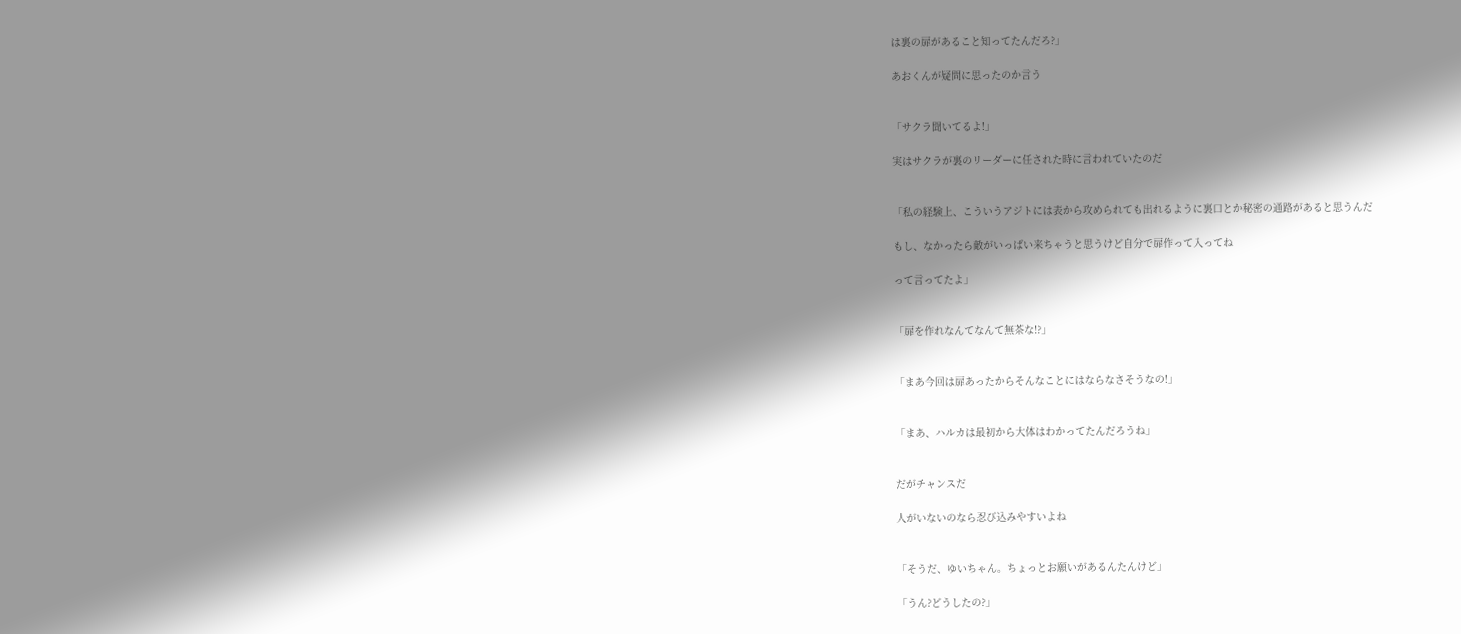は裏の扉があること知ってたんだろ?」

あおくんが疑問に思ったのか言う


「サクラ聞いてるよ!」

実はサクラが裏のリーダーに任された時に言われていたのだ


「私の経験上、こういうアジトには表から攻められても出れるように裏口とか秘密の通路があると思うんだ

もし、なかったら敵がいっぱい来ちゃうと思うけど自分で扉作って入ってね

って言ってたよ」


「扉を作れなんてなんて無茶な!?」


「まあ今回は扉あったからそんなことにはならなさそうなの!」


「まあ、ハルカは最初から大体はわかってたんだろうね」


だがチャンスだ

人がいないのなら忍び込みやすいよね


「そうだ、ゆいちゃん。ちょっとお願いがあるんたんけど」

「うん?どうしたの?」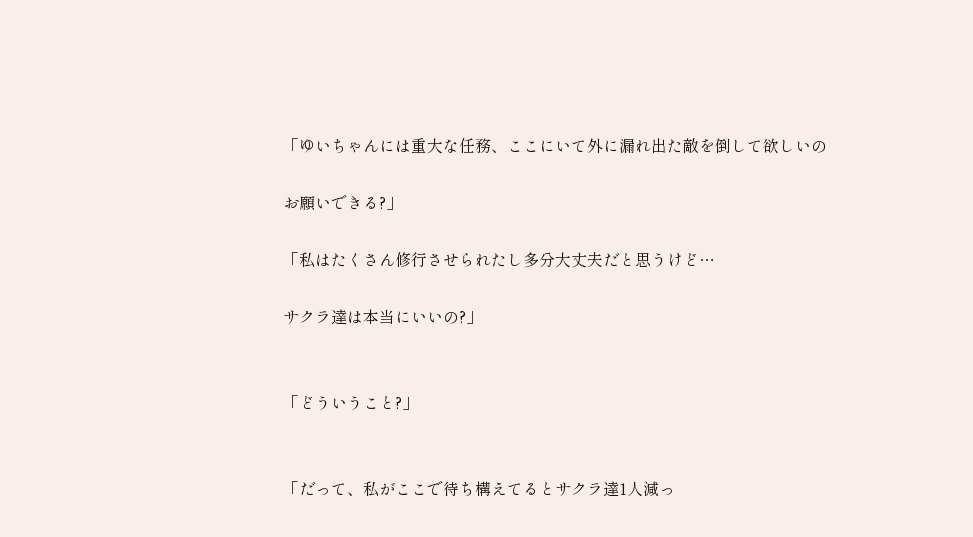「ゆいちゃんには重大な任務、ここにいて外に漏れ出た敵を倒して欲しいの

お願いできる?」

「私はたくさん修行させられたし多分大丈夫だと思うけど…

サクラ達は本当にいいの?」


「どういうこと?」


「だって、私がここで待ち構えてるとサクラ達1人減っ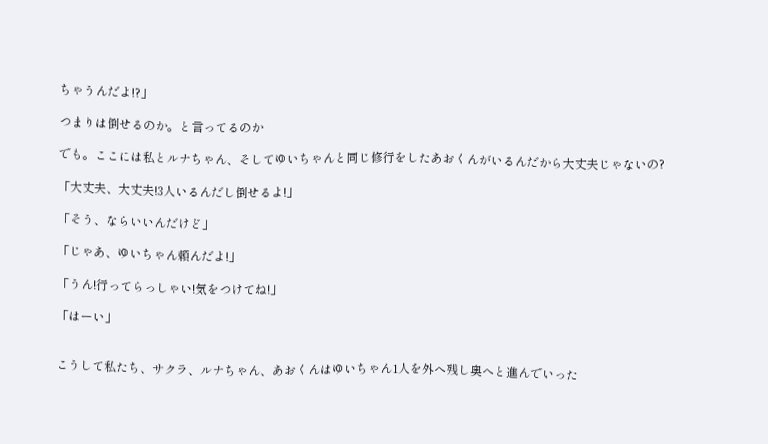ちゃうんだよ!?」

つまりは倒せるのか。と言ってるのか

でも。ここには私とルナちゃん、そしてゆいちゃんと同じ修行をしたあおくんがいるんだから大丈夫じゃないの?

「大丈夫、大丈夫!3人いるんだし倒せるよ!」

「そう、ならいいんだけど」

「じゃあ、ゆいちゃん頼んだよ!」

「うん!行ってらっしゃい!気をつけてね!」

「はーい」


こうして私たち、サクラ、ルナちゃん、あおくんはゆいちゃん1人を外へ残し奥へと進んでいった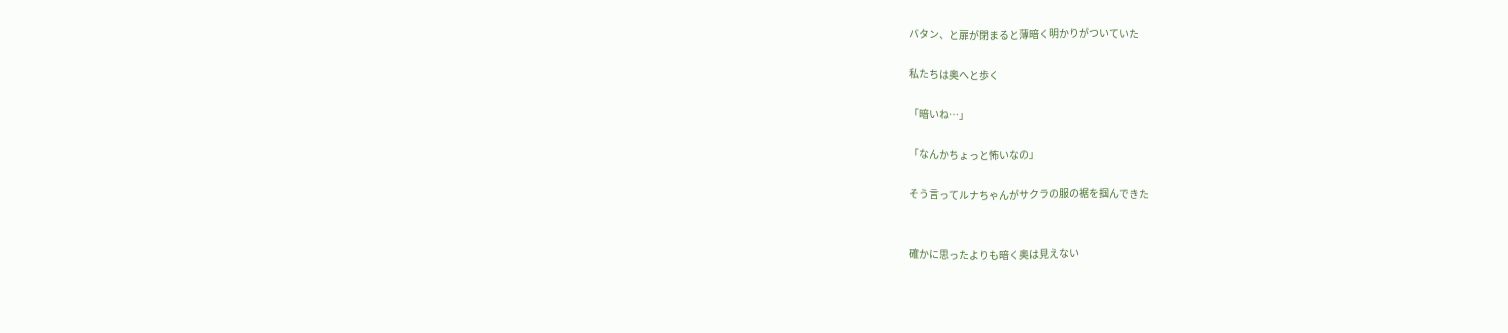バタン、と扉が閉まると薄暗く明かりがついていた

私たちは奥へと歩く

「暗いね…」

「なんかちょっと怖いなの」

そう言ってルナちゃんがサクラの服の裾を掴んできた


確かに思ったよりも暗く奥は見えない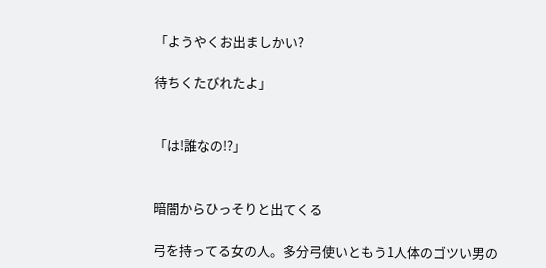「ようやくお出ましかい?

待ちくたびれたよ」


「は!誰なの!?」


暗闇からひっそりと出てくる

弓を持ってる女の人。多分弓使いともう1人体のゴツい男の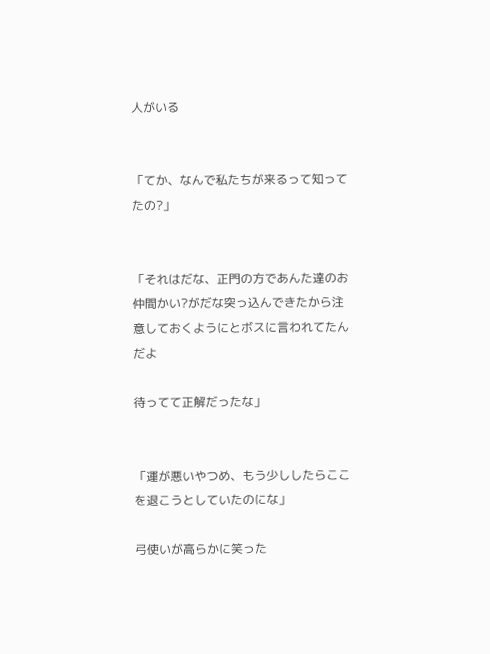人がいる


「てか、なんで私たちが来るって知ってたの?」


「それはだな、正門の方であんた達のお仲間かい?がだな突っ込んできたから注意しておくようにとボスに言われてたんだよ

待ってて正解だったな」


「運が悪いやつめ、もう少ししたらここを退こうとしていたのにな」

弓使いが高らかに笑った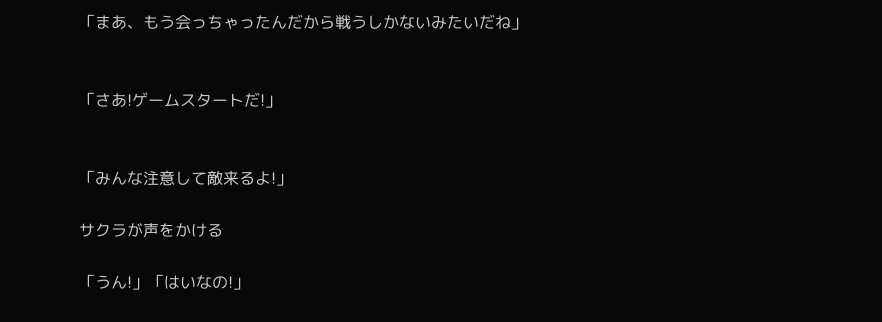「まあ、もう会っちゃったんだから戦うしかないみたいだね」


「さあ!ゲームスタートだ!」


「みんな注意して敵来るよ!」

サクラが声をかける

「うん!」「はいなの!」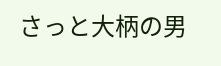さっと大柄の男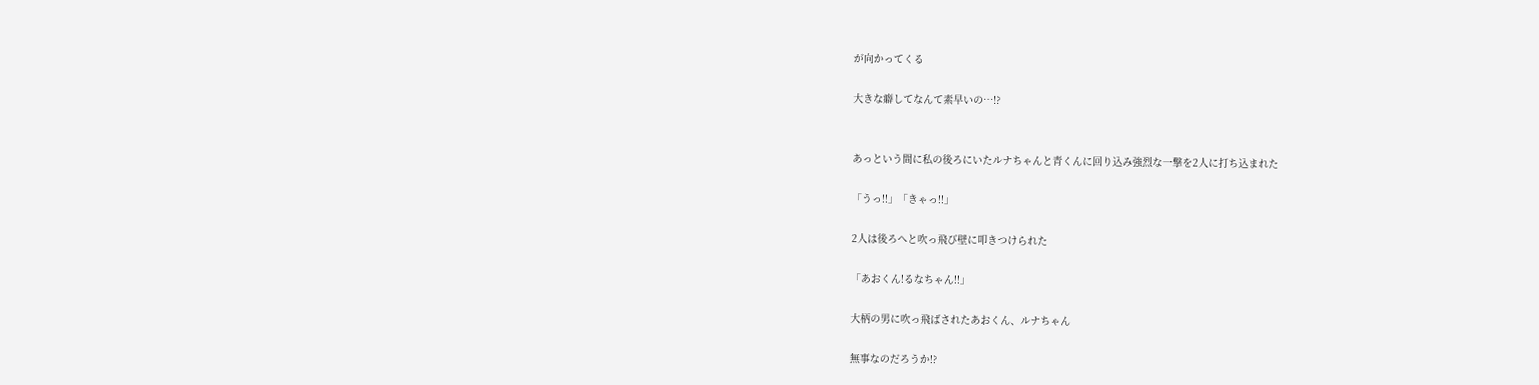が向かってくる

大きな癖してなんて素早いの…!?


あっという間に私の後ろにいたルナちゃんと青くんに回り込み強烈な一撃を2人に打ち込まれた

「うっ!!」「きゃっ!!」

2人は後ろへと吹っ飛び壁に叩きつけられた

「あおくん!るなちゃん!!」

大柄の男に吹っ飛ばされたあおくん、ルナちゃん

無事なのだろうか!?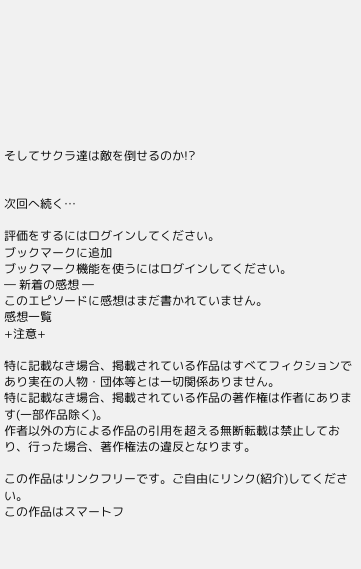そしてサクラ達は敵を倒せるのか!?


次回へ続く…

評価をするにはログインしてください。
ブックマークに追加
ブックマーク機能を使うにはログインしてください。
― 新着の感想 ―
このエピソードに感想はまだ書かれていません。
感想一覧
+注意+

特に記載なき場合、掲載されている作品はすべてフィクションであり実在の人物・団体等とは一切関係ありません。
特に記載なき場合、掲載されている作品の著作権は作者にあります(一部作品除く)。
作者以外の方による作品の引用を超える無断転載は禁止しており、行った場合、著作権法の違反となります。

この作品はリンクフリーです。ご自由にリンク(紹介)してください。
この作品はスマートフ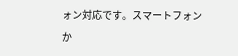ォン対応です。スマートフォンか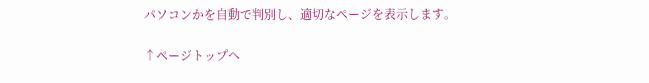パソコンかを自動で判別し、適切なページを表示します。

↑ページトップへ